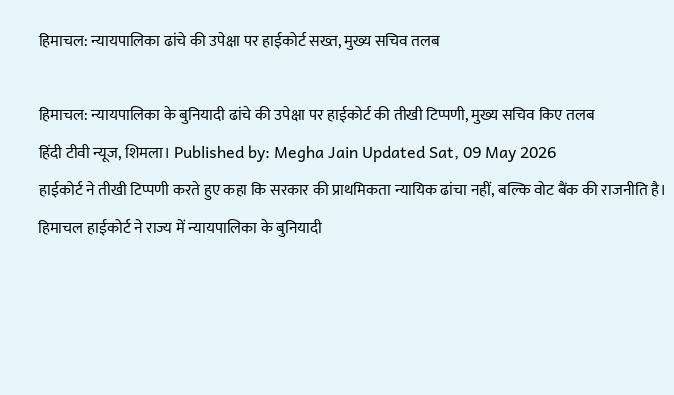हिमाचल: न्यायपालिका ढांचे की उपेक्षा पर हाईकोर्ट सख्त, मुख्य सचिव तलब

हिमाचल: न्यायपालिका के बुनियादी ढांचे की उपेक्षा पर हाईकोर्ट की तीखी टिप्पणी, मुख्य सचिव किए तलब
हिंदी टीवी न्यूज, शिमला। Published by: Megha Jain Updated Sat, 09 May 2026
हाईकोर्ट ने तीखी टिप्पणी करते हुए कहा कि सरकार की प्राथमिकता न्यायिक ढांचा नहीं, बल्कि वोट बैंक की राजनीति है।
हिमाचल हाईकोर्ट ने राज्य में न्यायपालिका के बुनियादी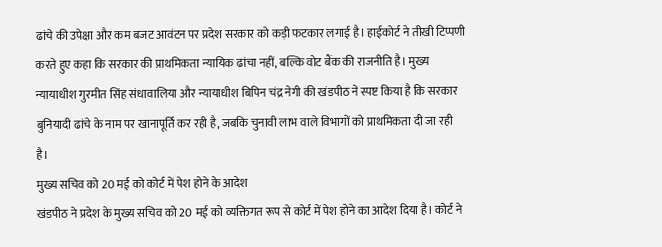ढांचे की उपेक्षा और कम बजट आवंटन पर प्रदेश सरकार को कड़ी फटकार लगाई है। हाईकोर्ट ने तीखी टिप्पणी करते हुए कहा कि सरकार की प्राथमिकता न्यायिक ढांचा नहीं, बल्कि वोट बैंक की राजनीति है। मुख्य न्यायाधीश गुरमीत सिंह संधावालिया और न्यायाधीश बिपिन चंद्र नेगी की खंडपीठ ने स्पष्ट किया है कि सरकार बुनियादी ढांचे के नाम पर खानापूर्ति कर रही है, जबकि चुनावी लाभ वाले विभागों को प्राथमिकता दी जा रही है।
मुख्य सचिव को 20 मई को कोर्ट में पेश होने के आदेश
खंडपीठ ने प्रदेश के मुख्य सचिव को 20 मई को व्यक्तिगत रूप से कोर्ट में पेश होने का आदेश दिया है। कोर्ट ने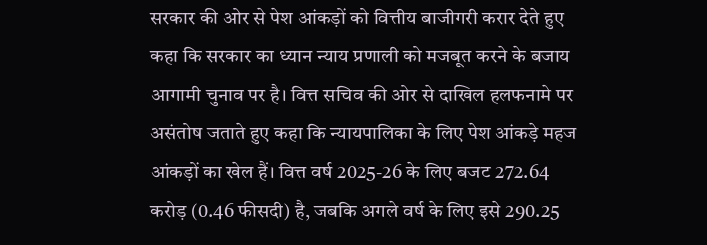सरकार की ओर से पेश आंकड़ों को वित्तीय बाजीगरी करार देते हुए कहा कि सरकार का ध्यान न्याय प्रणाली को मजबूत करने के बजाय आगामी चुनाव पर है। वित्त सचिव की ओर से दाखिल हलफनामे पर असंतोष जताते हुए कहा कि न्यायपालिका के लिए पेश आंकड़े महज आंकड़ों का खेल हैं। वित्त वर्ष 2025-26 के लिए बजट 272.64 करोड़ (0.46 फीसदी) है, जबकि अगले वर्ष के लिए इसे 290.25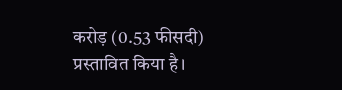करोड़ (0.53 फीसदी) प्रस्तावित किया है।